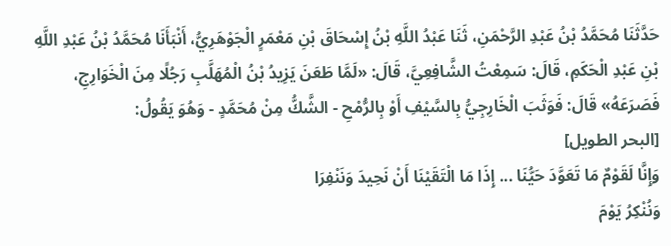حَدَّثَنَا مُحَمَّدُ بْنُ عَبْدِ الرَّحْمَنِ، ثَنَا عَبْدُ اللَّهِ بْنُ إِسْحَاقَ بْنِ مَعْمَرٍ الْجَوْهَرِيُّ، أَنْبَأَنَا مُحَمَّدُ بْنُ عَبْدِ اللَّهِ بْنِ عَبْدِ الْحَكَمِ، قَالَ: سَمِعْتُ الشَّافِعِيَّ، قَالَ: «لَمَّا طَعَنَ يَزِيدُ بْنُ الْمُهَلَّبِ رَجُلًا مِنَ الْخَوَارِجِ، فَصَرَعَهُ» قَالَ: فَوَثَبَ الْخَارِجِيُّ بِالسَّيْفِ أَوْ بِالرُّمْحِ - الشَّكُّ مِنْ مُحَمَّدٍ - وَهُوَ يَقُولُ:
[البحر الطويل]
وَإِنَّا لَقَوْمٌ مَا تَعَوَّدَ حَيُّنَا ... إِذَا مَا الْتَقَيْنَا أَنْ نَحِيدَ وَنَنْفِرَا
وَنُنْكِرُ يَوْمَ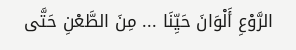الرَّوْعِ أَلْوَانَ حَيِّنَا ... مِنَ الطَّعْنِ حَتَّى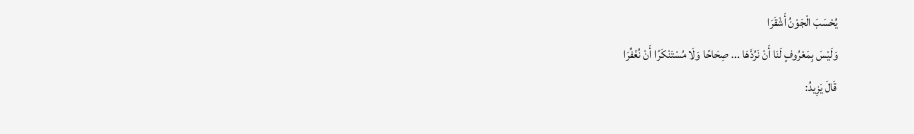يُحْسَبَ الْجَوْنُ أَشْقَرَا
وَلَيْسَ بِمَعْرُوفٍ لَنَا أَنْ نَرُدَّهَا ... صِحَاحًا وَلَا مُسْتَنْكَرًا أَنْ نُغَفِّرَا
قَالَ يَزِيدُ: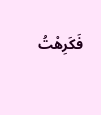فَكَرِهْتُ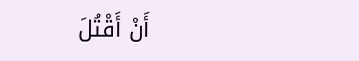أَنْ أَقْتُلَ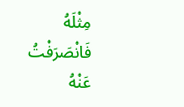مِثْلَهُ فَانْصَرَفْتُ عَنْهُ